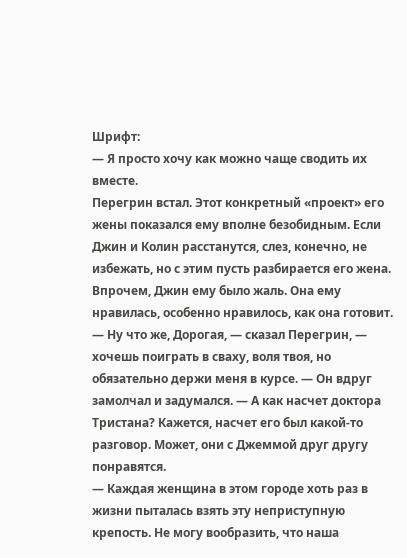Шрифт:
— Я просто хочу как можно чаще сводить их вместе.
Перегрин встал. Этот конкретный «проект» его жены показался ему вполне безобидным. Если Джин и Колин расстанутся, слез, конечно, не избежать, но с этим пусть разбирается его жена. Впрочем, Джин ему было жаль. Она ему нравилась, особенно нравилось, как она готовит.
— Ну что же, Дорогая, — сказал Перегрин, — хочешь поиграть в сваху, воля твоя, но обязательно держи меня в курсе. — Он вдруг замолчал и задумался. — А как насчет доктора Тристана? Кажется, насчет его был какой-то разговор. Может, они с Джеммой друг другу понравятся.
— Каждая женщина в этом городе хоть раз в жизни пыталась взять эту неприступную крепость. Не могу вообразить, что наша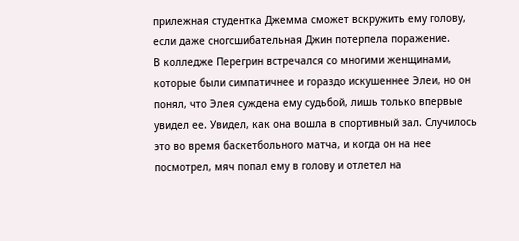прилежная студентка Джемма сможет вскружить ему голову, если даже сногсшибательная Джин потерпела поражение.
В колледже Перегрин встречался со многими женщинами, которые были симпатичнее и гораздо искушеннее Элеи, но он понял, что Элея суждена ему судьбой, лишь только впервые увидел ее. Увидел, как она вошла в спортивный зал. Случилось это во время баскетбольного матча, и когда он на нее посмотрел, мяч попал ему в голову и отлетел на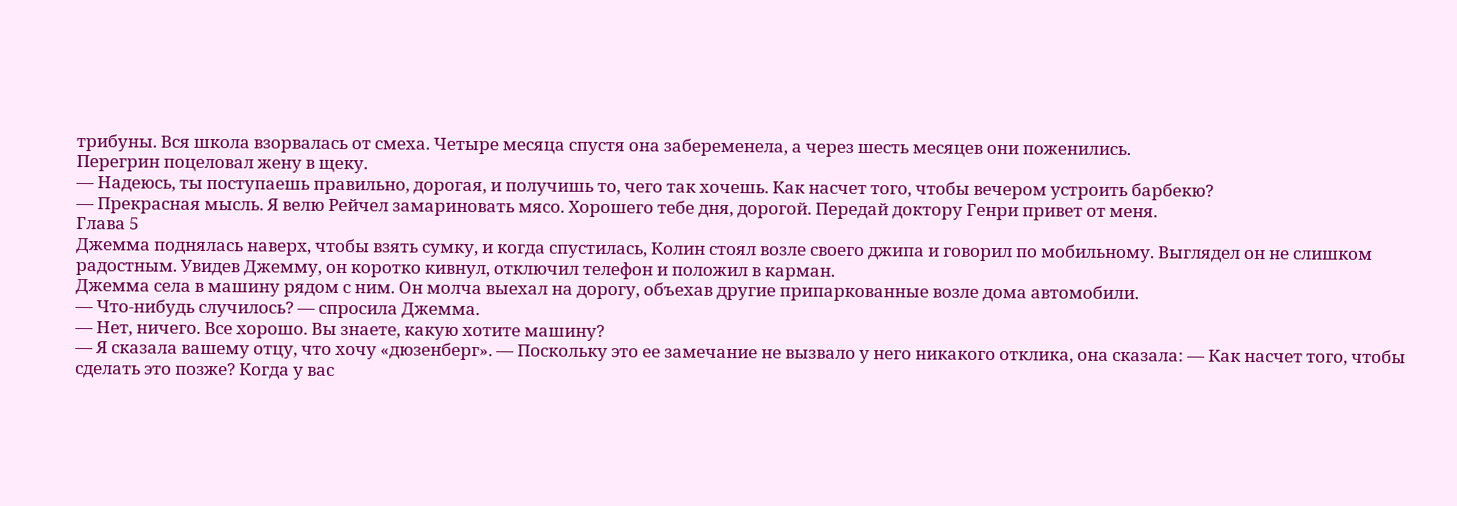трибуны. Вся школа взорвалась от смеха. Четыре месяца спустя она забеременела, а через шесть месяцев они поженились.
Перегрин поцеловал жену в щеку.
— Надеюсь, ты поступаешь правильно, дорогая, и получишь то, чего так хочешь. Как насчет того, чтобы вечером устроить барбекю?
— Прекрасная мысль. Я велю Рейчел замариновать мясо. Хорошего тебе дня, дорогой. Передай доктору Генри привет от меня.
Глава 5
Джемма поднялась наверх, чтобы взять сумку, и когда спустилась, Колин стоял возле своего джипа и говорил по мобильному. Выглядел он не слишком радостным. Увидев Джемму, он коротко кивнул, отключил телефон и положил в карман.
Джемма села в машину рядом с ним. Он молча выехал на дорогу, объехав другие припаркованные возле дома автомобили.
— Что-нибудь случилось? — спросила Джемма.
— Нет, ничего. Все хорошо. Вы знаете, какую хотите машину?
— Я сказала вашему отцу, что хочу «дюзенберг». — Поскольку это ее замечание не вызвало у него никакого отклика, она сказала: — Как насчет того, чтобы сделать это позже? Когда у вас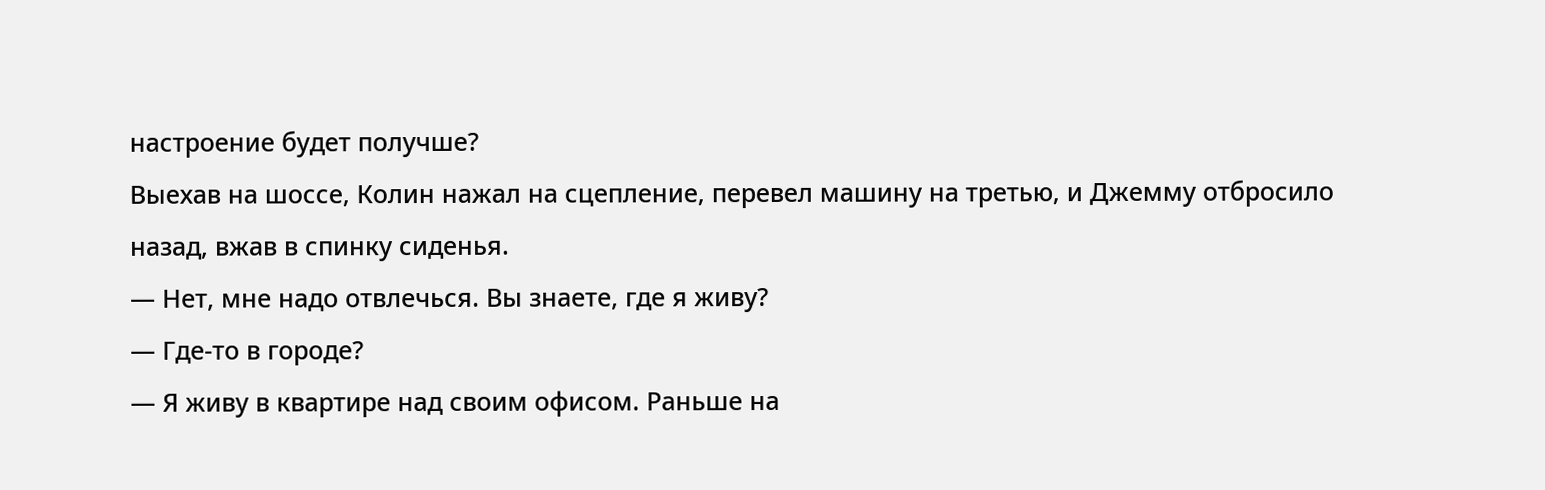настроение будет получше?
Выехав на шоссе, Колин нажал на сцепление, перевел машину на третью, и Джемму отбросило назад, вжав в спинку сиденья.
— Нет, мне надо отвлечься. Вы знаете, где я живу?
— Где-то в городе?
— Я живу в квартире над своим офисом. Раньше на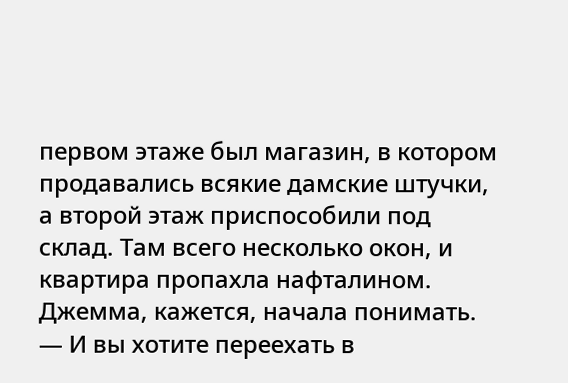первом этаже был магазин, в котором продавались всякие дамские штучки, а второй этаж приспособили под склад. Там всего несколько окон, и квартира пропахла нафталином.
Джемма, кажется, начала понимать.
— И вы хотите переехать в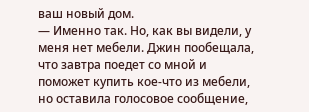ваш новый дом.
— Именно так. Но, как вы видели, у меня нет мебели. Джин пообещала, что завтра поедет со мной и поможет купить кое-что из мебели, но оставила голосовое сообщение,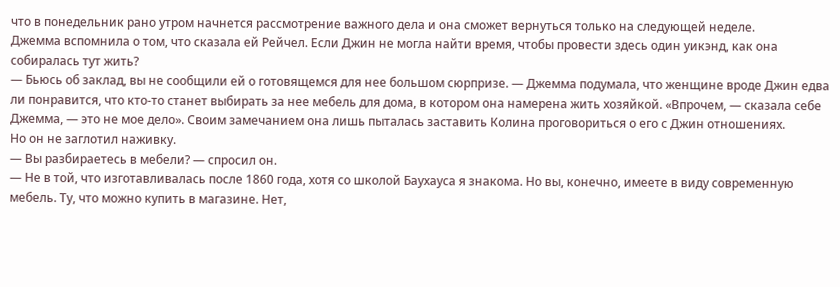что в понедельник рано утром начнется рассмотрение важного дела и она сможет вернуться только на следующей неделе.
Джемма вспомнила о том, что сказала ей Рейчел. Если Джин не могла найти время, чтобы провести здесь один уикэнд, как она собиралась тут жить?
— Бьюсь об заклад, вы не сообщили ей о готовящемся для нее большом сюрпризе. — Джемма подумала, что женщине вроде Джин едва ли понравится, что кто-то станет выбирать за нее мебель для дома, в котором она намерена жить хозяйкой. «Впрочем, — сказала себе Джемма, — это не мое дело». Своим замечанием она лишь пыталась заставить Колина проговориться о его с Джин отношениях.
Но он не заглотил наживку.
— Вы разбираетесь в мебели? — спросил он.
— Не в той, что изготавливалась после 1860 года, хотя со школой Баухауса я знакома. Но вы, конечно, имеете в виду современную мебель. Ту, что можно купить в магазине. Нет,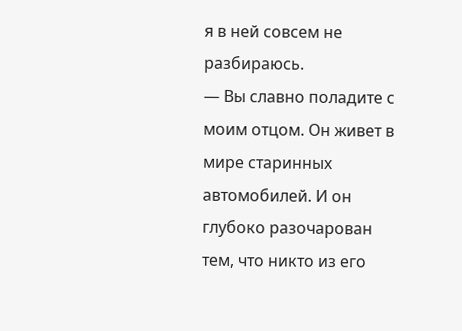я в ней совсем не разбираюсь.
— Вы славно поладите с моим отцом. Он живет в мире старинных автомобилей. И он глубоко разочарован тем, что никто из его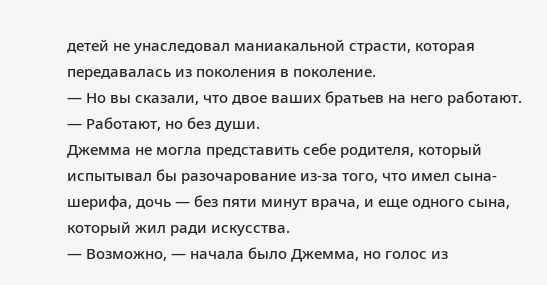детей не унаследовал маниакальной страсти, которая передавалась из поколения в поколение.
— Но вы сказали, что двое ваших братьев на него работают.
— Работают, но без души.
Джемма не могла представить себе родителя, который испытывал бы разочарование из-за того, что имел сына-шерифа, дочь — без пяти минут врача, и еще одного сына, который жил ради искусства.
— Возможно, — начала было Джемма, но голос из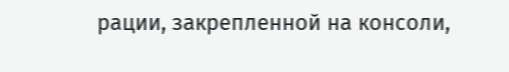рации, закрепленной на консоли,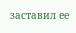заставил ее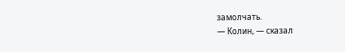замолчать.
— Колин, — сказал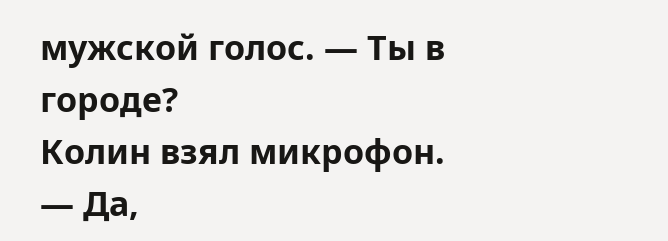мужской голос. — Ты в городе?
Колин взял микрофон.
— Да,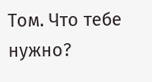Том. Что тебе нужно?